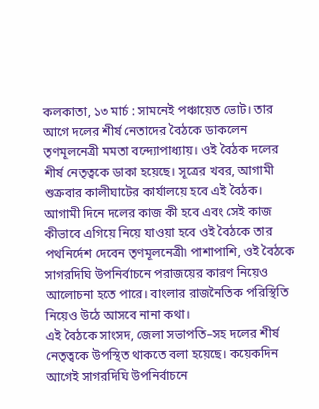কলকাতা, ১৩ মার্চ : সামনেই পঞ্চায়েত ভোট। তার আগে দলের শীর্ষ নেতাদের বৈঠকে ডাকলেন তৃণমূলনেত্রী মমতা বন্দ্যোপাধ্যায়। ওই বৈঠক দলের শীর্ষ নেতৃত্বকে ডাকা হয়েছে। সূত্রের খবর, আগামী শুক্রবার কালীঘাটের কার্যালয়ে হবে এই বৈঠক। আগামী দিনে দলের কাজ কী হবে এবং সেই কাজ কীভাবে এগিয়ে নিয়ে যাওয়া হবে ওই বৈঠকে তার পথনির্দেশ দেবেন তৃণমূলনেত্রী৷ পাশাপাশি, ওই বৈঠকে সাগরদিঘি উপনির্বাচনে পরাজয়ের কারণ নিয়েও আলোচনা হতে পারে। বাংলার রাজনৈতিক পরিস্থিতি নিয়েও উঠে আসবে নানা কথা।
এই বৈঠকে সাংসদ, জেলা সভাপতি–সহ দলের শীর্ষ নেতৃত্বকে উপস্থিত থাকতে বলা হয়েছে। কয়েকদিন আগেই সাগরদিঘি উপনির্বাচনে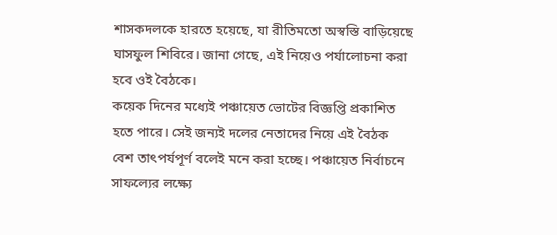শাসকদলকে হারতে হয়েছে, যা রীতিমতো অস্বস্তি বাড়িয়েছে ঘাসফুল শিবিরে। জানা গেছে, এই নিয়েও পর্যালোচনা করা হবে ওই বৈঠকে।
কয়েক দিনের মধ্যেই পঞ্চায়েত ভোটের বিজ্ঞপ্তি প্রকাশিত হতে পারে। সেই জন্যই দলের নেতাদের নিয়ে এই বৈঠক বেশ তাৎপর্যপূর্ণ বলেই মনে করা হচ্ছে। পঞ্চায়েত নির্বাচনে সাফল্যের লক্ষ্যে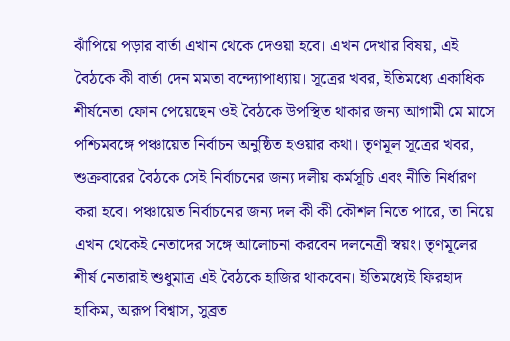ঝাঁপিয়ে পড়ার বার্তা এখান থেকে দেওয়া হবে। এখন দেখার বিষয়, এই বৈঠকে কী বার্তা দেন মমতা বন্দ্যোপাধ্যায়। সূত্রের খবর, ইতিমধ্যে একাধিক শীর্ষনেতা ফোন পেয়েছেন ওই বৈঠকে উপস্থিত থাকার জন্য আগামী মে মাসে পশ্চিমবঙ্গে পঞ্চায়েত নির্বাচন অনুষ্ঠিত হওয়ার কথা। তৃণমূল সূত্রের খবর, শুক্রবারের বৈঠকে সেই নির্বাচনের জন্য দলীয় কর্মসূচি এবং নীতি নির্ধারণ করা হবে। পঞ্চায়েত নির্বাচনের জন্য দল কী কী কৌশল নিতে পারে, তা নিয়ে এখন থেকেই নেতাদের সঙ্গে আলোচনা করবেন দলনেত্রী স্বয়ং। তৃণমূলের শীর্ষ নেতারাই শুধুমাত্র এই বৈঠকে হাজির থাকবেন। ইতিমধ্যেই ফিরহাদ হাকিম, অরূপ বিশ্বাস, সুব্রত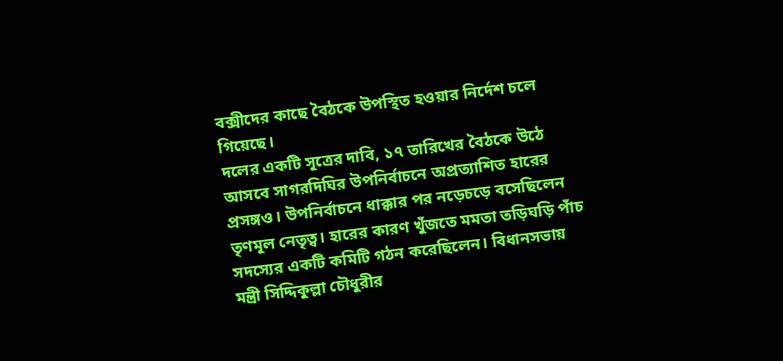বক্সীদের কাছে বৈঠকে উপস্থিত হওয়ার নির্দেশ চলে গিয়েছে।
দলের একটি সূত্রের দাবি, ১৭ তারিখের বৈঠকে উঠে আসবে সাগরদিঘির উপনির্বাচনে অপ্রত্যাশিত হারের প্রসঙ্গও। উপনির্বাচনে ধাক্কার পর নড়েচড়ে বসেছিলেন তৃণমূল নেতৃত্ব। হারের কারণ খুঁজতে মমতা তড়িঘড়ি পাঁচ সদস্যের একটি কমিটি গঠন করেছিলেন। বিধানসভায় মন্ত্রী সিদ্দিকুল্লা চৌধুরীর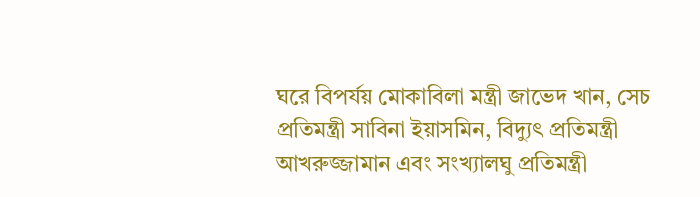ঘরে বিপর্যয় মোকাবিলা মন্ত্রী জাভেদ খান, সেচ প্রতিমন্ত্রী সাবিনা ইয়াসমিন, বিদ্যুৎ প্রতিমন্ত্রী আখরুজ্জামান এবং সংখ্যালঘু প্রতিমন্ত্রী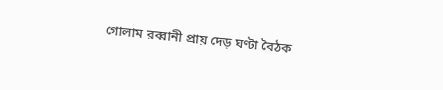গোলাম রব্বানী প্রায় দেড় ঘণ্টা বৈঠক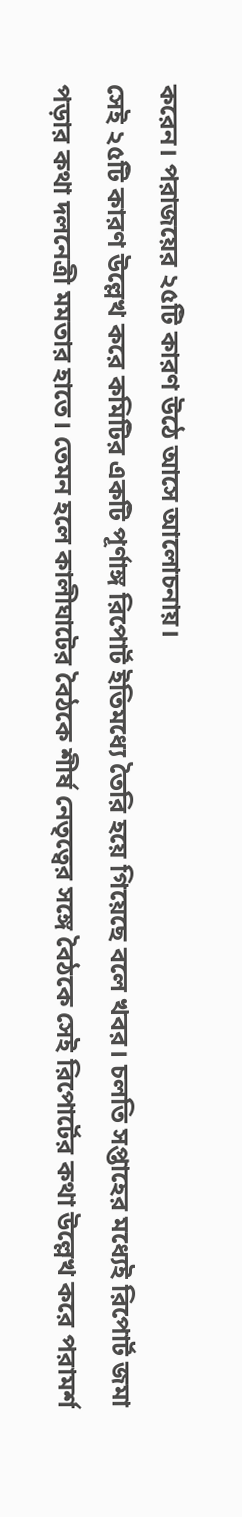করেন। পরাজয়ের ২৫টি কারণ উঠে আসে আলোচনায়।
সেই ২৫টি কারণ উল্লেখ করে কমিটির একটি পূর্ণাঙ্গ রিপোর্ট ইতিমধ্যে তৈরি হয়ে গিয়েছে বলে খবর। চলতি সপ্তাহের মধ্যেই রিপোর্ট জমা পড়ার কথা দলনেত্রী মমতার হাতে। তেমন হলে কালীঘাটের বৈঠকে শীর্ষ নেতৃত্বের সঙ্গে বৈঠকে সেই রিপোর্টের কথা উল্লেখ করে পরামর্শ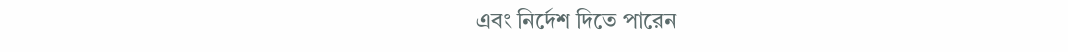এবং নির্দেশ দিতে পারেন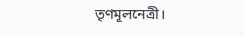তৃণমূলনেত্রী।